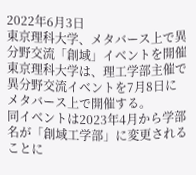2022年6月3日
東京理科大学、メタバース上で異分野交流「創域」イベントを開催
東京理科大学は、理工学部主催で異分野交流イベントを7月8日にメタバース上で開催する。
同イベントは2023年4月から学部名が「創域工学部」に変更されることに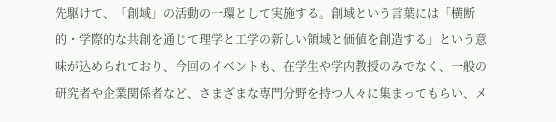先駆けて、「創域」の活動の一環として実施する。創域という言葉には「横断的・学際的な共創を通じて理学と工学の新しい領域と価値を創造する」という意味が込められており、今回のイベントも、在学生や学内教授のみでなく、一般の研究者や企業関係者など、さまざまな専門分野を持つ人々に集まってもらい、メ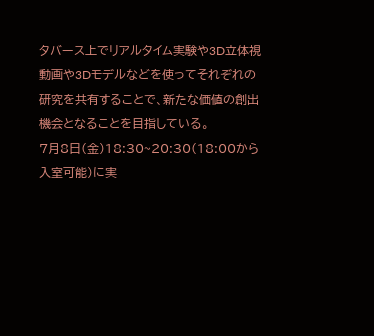タバース上でリアルタイム実験や3D立体視動画や3Dモデルなどを使ってそれぞれの研究を共有することで、新たな価値の創出機会となることを目指している。
7月8日(金)18:30~20:30(18:00から入室可能)に実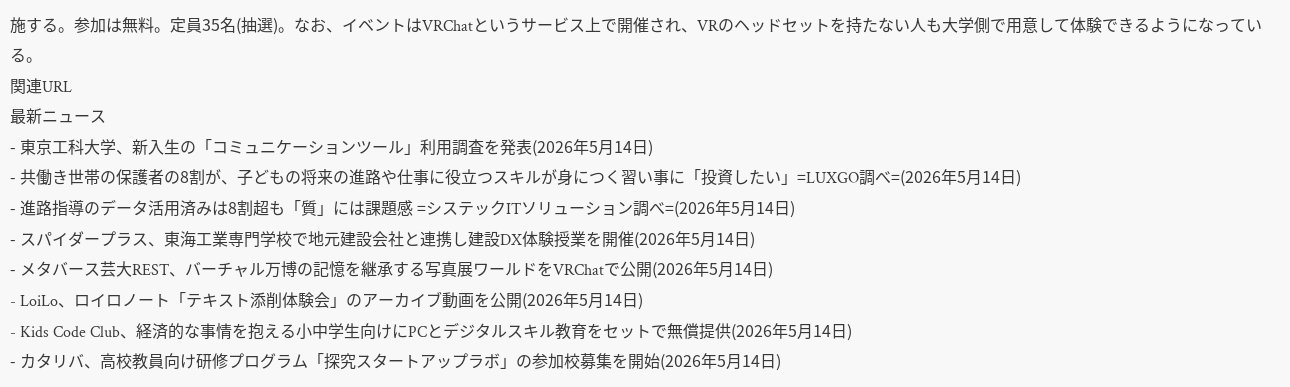施する。参加は無料。定員35名(抽選)。なお、イベントはVRChatというサービス上で開催され、VRのヘッドセットを持たない人も大学側で用意して体験できるようになっている。
関連URL
最新ニュース
- 東京工科大学、新入生の「コミュニケーションツール」利用調査を発表(2026年5月14日)
- 共働き世帯の保護者の8割が、子どもの将来の進路や仕事に役立つスキルが身につく習い事に「投資したい」=LUXGO調べ=(2026年5月14日)
- 進路指導のデータ活用済みは8割超も「質」には課題感 =システックITソリューション調べ=(2026年5月14日)
- スパイダープラス、東海工業専門学校で地元建設会社と連携し建設DX体験授業を開催(2026年5月14日)
- メタバース芸大REST、バーチャル万博の記憶を継承する写真展ワールドをVRChatで公開(2026年5月14日)
- LoiLo、ロイロノート「テキスト添削体験会」のアーカイブ動画を公開(2026年5月14日)
- Kids Code Club、経済的な事情を抱える小中学生向けにPCとデジタルスキル教育をセットで無償提供(2026年5月14日)
- カタリバ、高校教員向け研修プログラム「探究スタートアップラボ」の参加校募集を開始(2026年5月14日)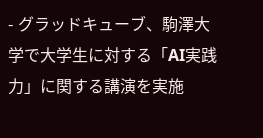- グラッドキューブ、駒澤大学で大学生に対する「AI実践力」に関する講演を実施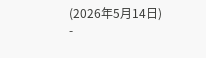(2026年5月14日)
-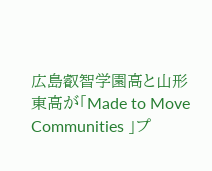広島叡智学園高と山形東高が「Made to Move Communities 」プ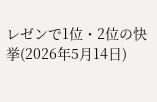レゼンで1位・2位の快挙(2026年5月14日)